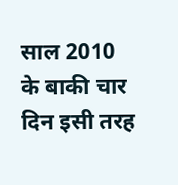साल 2010 के बाकी चार दिन इसी तरह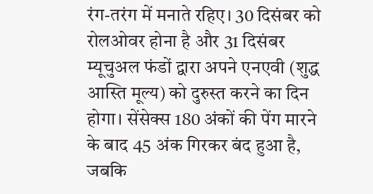रंग-तरंग में मनाते रहिए। 30 दिसंबर को रोलओवर होना है और 31 दिसंबर म्यूचुअल फंडों द्वारा अपने एनएवी (शुद्ध आस्ति मूल्य) को दुरुस्त करने का दिन होगा। सेंसेक्स 180 अंकों की पेंग मारने के बाद 45 अंक गिरकर बंद हुआ है, जबकि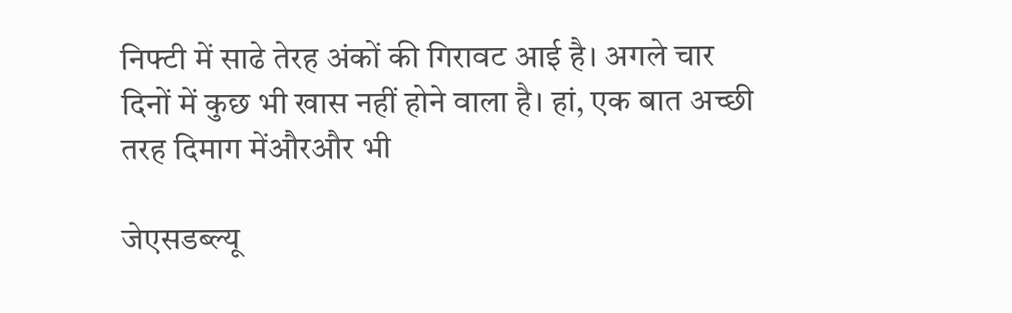निफ्टी में साढे तेरह अंकों की गिरावट आई है। अगले चार दिनों में कुछ भी खास नहीं होने वाला है। हां, एक बात अच्छी तरह दिमाग मेंऔरऔर भी

जेएसडब्ल्यू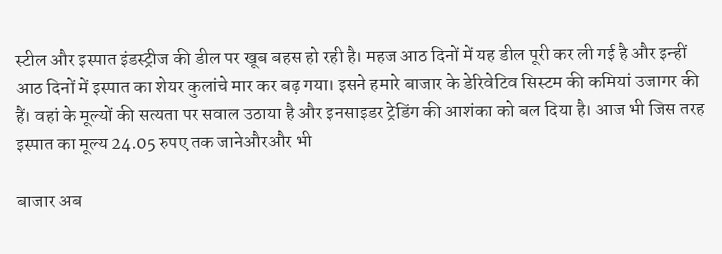स्टील और इस्पात इंडस्ट्रीज की डील पर खूब बहस हो रही है। महज आठ दिनों में यह डील पूरी कर ली गई है और इन्हीं आठ दिनों में इस्पात का शेयर कुलांचे मार कर बढ़ गया। इसने हमारे बाजार के डेरिवेटिव सिस्टम की कमियां उजागर की हैं। वहां के मूल्यों की सत्यता पर सवाल उठाया है और इनसाइडर ट्रेडिंग की आशंका को बल दिया है। आज भी जिस तरह इस्पात का मूल्य 24.05 रुपए तक जानेऔरऔर भी

बाजार अब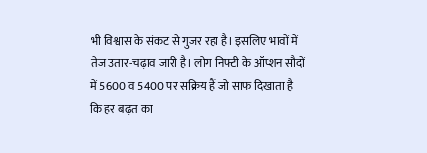भी विश्वास के संकट से गुजर रहा है। इसलिए भावों में तेज उतार-चढ़ाव जारी है। लोग निफ्टी के ऑप्शन सौदों में 5600 व 5400 पर सक्रिय हैं जो साफ दिखाता है कि हर बढ़त का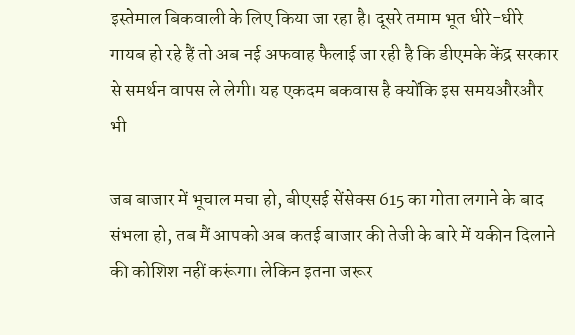इस्तेमाल बिकवाली के लिए किया जा रहा है। दूसरे तमाम भूत धीरे-धीरे गायब हो रहे हैं तो अब नई अफवाह फैलाई जा रही है कि डीएमके केंद्र सरकार से समर्थन वापस ले लेगी। यह एकदम बकवास है क्योंकि इस समयऔरऔर भी

जब बाजार में भूचाल मचा हो, बीएसई सेंसेक्स 615 का गोता लगाने के बाद संभला हो, तब मैं आपको अब कतई बाजार की तेजी के बारे में यकीन दिलाने की कोशिश नहीं करूंगा। लेकिन इतना जरूर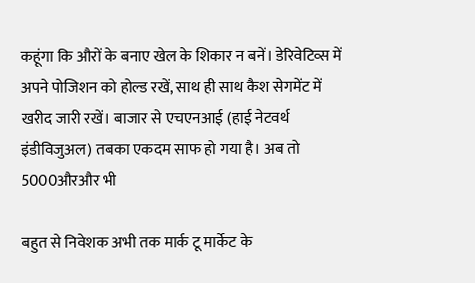कहूंगा कि औरों के बनाए खेल के शिकार न बनें। डेरिवेटिव्स में अपने पोजिशन को होल्ड रखें, साथ ही साथ कैश सेगमेंट में खरीद जारी रखें। बाजार से एचएनआई (हाई नेटवर्थ इंडीविजुअल) तबका एकदम साफ हो गया है। अब तो 5000औरऔर भी

बहुत से निवेशक अभी तक मार्क टू मार्केट के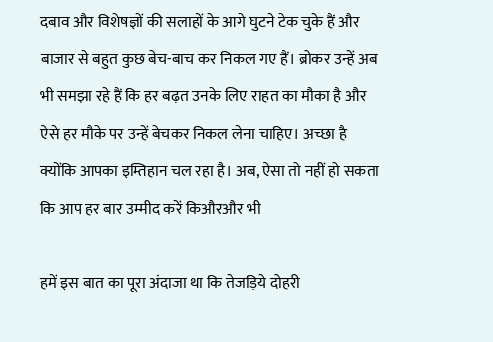दबाव और विशेषज्ञों की सलाहों के आगे घुटने टेक चुके हैं और बाजार से बहुत कुछ बेच-बाच कर निकल गए हैं। ब्रोकर उन्हें अब भी समझा रहे हैं कि हर बढ़त उनके लिए राहत का मौका है और ऐसे हर मौके पर उन्हें बेचकर निकल लेना चाहिए। अच्छा है क्योंकि आपका इम्तिहान चल रहा है। अब, ऐसा तो नहीं हो सकता कि आप हर बार उम्मीद करें किऔरऔर भी

हमें इस बात का पूरा अंदाजा था कि तेजड़िये दोहरी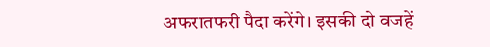अफरातफरी पैदा करेंगे। इसकी दो वजहें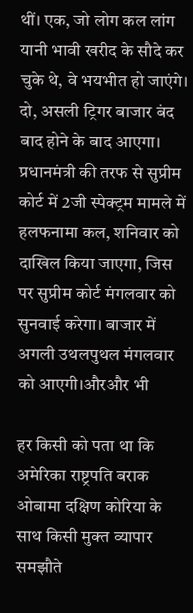थीं। एक, जो लोग कल लांग यानी भावी खरीद के सौदे कर चुके थे, वे भयभीत हो जाएंगे। दो, असली ट्रिगर बाजार बंद बाद होने के बाद आएगा। प्रधानमंत्री की तरफ से सुप्रीम कोर्ट में 2जी स्पेक्ट्रम मामले में हलफनामा कल, शनिवार को दाखिल किया जाएगा, जिस पर सुप्रीम कोर्ट मंगलवार को सुनवाई करेगा। बाजार में अगली उथलपुथल मंगलवार को आएगी।औरऔर भी

हर किसी को पता था कि अमेरिका राष्ट्रपति बराक ओबामा दक्षिण कोरिया के साथ किसी मुक्त व्यापार समझौते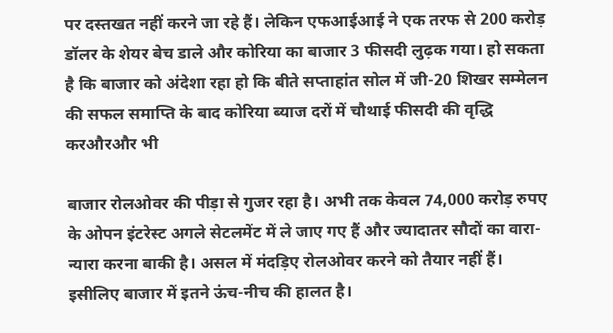पर दस्तखत नहीं करने जा रहे हैं। लेकिन एफआईआई ने एक तरफ से 200 करोड़ डॉलर के शेयर बेच डाले और कोरिया का बाजार 3 फीसदी लुढ़क गया। हो सकता है कि बाजार को अंदेशा रहा हो कि बीते सप्ताहांत सोल में जी-20 शिखर सम्मेलन की सफल समाप्ति के बाद कोरिया ब्याज दरों में चौथाई फीसदी की वृद्धि करऔरऔर भी

बाजार रोलओवर की पीड़ा से गुजर रहा है। अभी तक केवल 74,000 करोड़ रुपए के ओपन इंटरेस्ट अगले सेटलमेंट में ले जाए गए हैं और ज्यादातर सौदों का वारा-न्यारा करना बाकी है। असल में मंदड़िए रोलओवर करने को तैयार नहीं हैं। इसीलिए बाजार में इतने ऊंच-नीच की हालत है।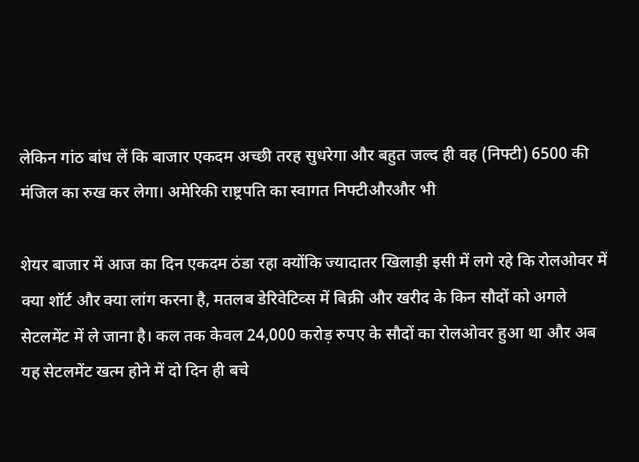लेकिन गांठ बांध लें कि बाजार एकदम अच्छी तरह सुधरेगा और बहुत जल्द ही वह (निफ्टी) 6500 की मंजिल का रुख कर लेगा। अमेरिकी राष्ट्रपति का स्वागत निफ्टीऔरऔर भी

शेयर बाजार में आज का दिन एकदम ठंडा रहा क्योंकि ज्यादातर खिलाड़ी इसी में लगे रहे कि रोलओवर में क्या शॉर्ट और क्या लांग करना है, मतलब डेरिवेटिव्स में बिक्री और खरीद के किन सौदों को अगले सेटलमेंट में ले जाना है। कल तक केवल 24,000 करोड़ रुपए के सौदों का रोलओवर हुआ था और अब यह सेटलमेंट खत्म होने में दो दिन ही बचे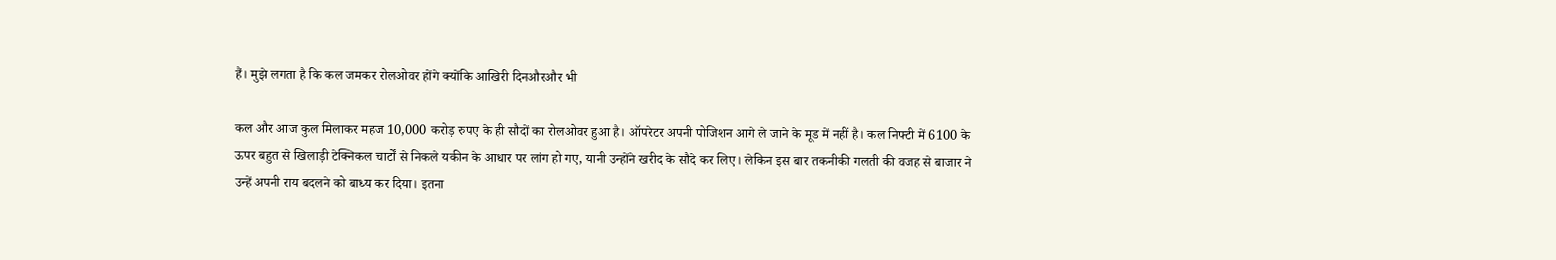हैं। मुझे लगता है कि कल जमकर रोलओवर होंगे क्योंकि आखिरी दिनऔरऔर भी

कल और आज कुल मिलाकर महज 10,000 करोड़ रुपए के ही सौदों का रोलओवर हुआ है। ऑपरेटर अपनी पोजिशन आगे ले जाने के मूड में नहीं है। कल निफ्टी में 6100 के ऊपर बहुत से खिलाड़ी टेक्निकल चार्टों से निकले यकीन के आधार पर लांग हो गए, यानी उन्होंने खरीद के सौदे कर लिए। लेकिन इस बार तकनीकी गलती की वजह से बाजार ने उन्हें अपनी राय बदलने को बाध्य कर दिया। इतना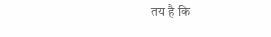तय है कि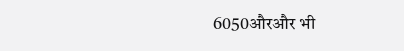6050औरऔर भी